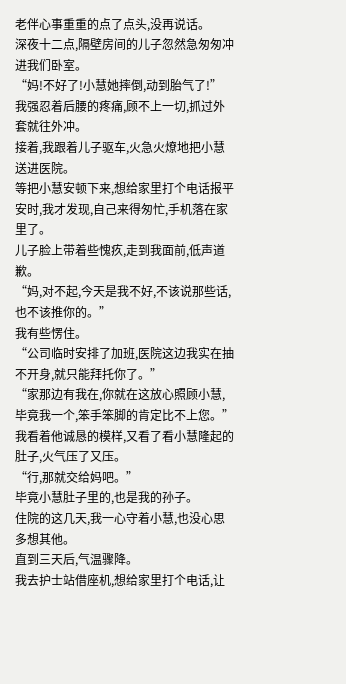老伴心事重重的点了点头,没再说话。
深夜十二点,隔壁房间的儿子忽然急匆匆冲进我们卧室。
“妈!不好了!小慧她摔倒,动到胎气了!”
我强忍着后腰的疼痛,顾不上一切,抓过外套就往外冲。
接着,我跟着儿子驱车,火急火燎地把小慧送进医院。
等把小慧安顿下来,想给家里打个电话报平安时,我才发现,自己来得匆忙,手机落在家里了。
儿子脸上带着些愧疚,走到我面前,低声道歉。
“妈,对不起,今天是我不好,不该说那些话,也不该推你的。”
我有些愣住。
“公司临时安排了加班,医院这边我实在抽不开身,就只能拜托你了。”
“家那边有我在,你就在这放心照顾小慧,毕竟我一个,笨手笨脚的肯定比不上您。”
我看着他诚恳的模样,又看了看小慧隆起的肚子,火气压了又压。
“行,那就交给妈吧。”
毕竟小慧肚子里的,也是我的孙子。
住院的这几天,我一心守着小慧,也没心思多想其他。
直到三天后,气温骤降。
我去护士站借座机,想给家里打个电话,让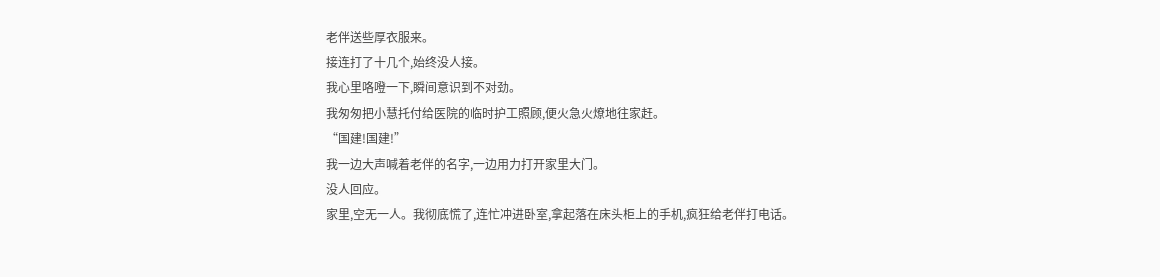老伴送些厚衣服来。
接连打了十几个,始终没人接。
我心里咯噔一下,瞬间意识到不对劲。
我匆匆把小慧托付给医院的临时护工照顾,便火急火燎地往家赶。
“国建!国建!”
我一边大声喊着老伴的名字,一边用力打开家里大门。
没人回应。
家里,空无一人。我彻底慌了,连忙冲进卧室,拿起落在床头柜上的手机,疯狂给老伴打电话。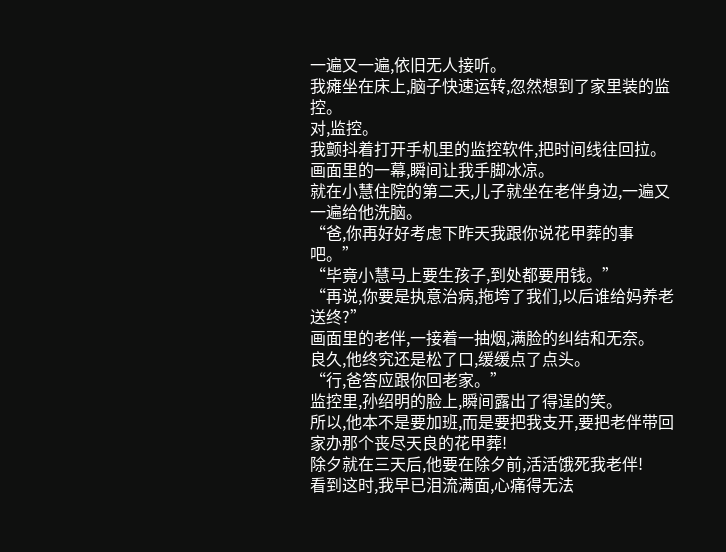一遍又一遍,依旧无人接听。
我瘫坐在床上,脑子快速运转,忽然想到了家里装的监控。
对,监控。
我颤抖着打开手机里的监控软件,把时间线往回拉。
画面里的一幕,瞬间让我手脚冰凉。
就在小慧住院的第二天,儿子就坐在老伴身边,一遍又一遍给他洗脑。
“爸,你再好好考虑下昨天我跟你说花甲葬的事吧。”
“毕竟小慧马上要生孩子,到处都要用钱。”
“再说,你要是执意治病,拖垮了我们,以后谁给妈养老送终?”
画面里的老伴,一接着一抽烟,满脸的纠结和无奈。
良久,他终究还是松了口,缓缓点了点头。
“行,爸答应跟你回老家。”
监控里,孙绍明的脸上,瞬间露出了得逞的笑。
所以,他本不是要加班,而是要把我支开,要把老伴带回家办那个丧尽天良的花甲葬!
除夕就在三天后,他要在除夕前,活活饿死我老伴!
看到这时,我早已泪流满面,心痛得无法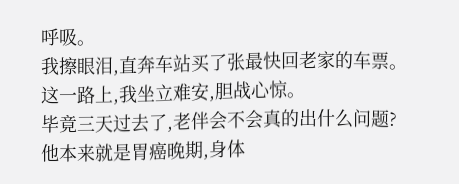呼吸。
我擦眼泪,直奔车站买了张最快回老家的车票。
这一路上,我坐立难安,胆战心惊。
毕竟三天过去了,老伴会不会真的出什么问题?
他本来就是胃癌晚期,身体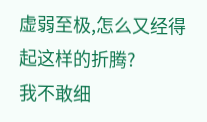虚弱至极,怎么又经得起这样的折腾?
我不敢细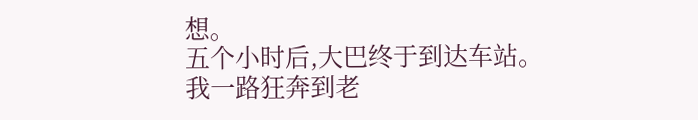想。
五个小时后,大巴终于到达车站。
我一路狂奔到老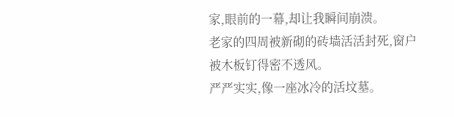家,眼前的一幕,却让我瞬间崩溃。
老家的四周被新砌的砖墙活活封死,窗户被木板钉得密不透风。
严严实实,像一座冰冷的活坟墓。